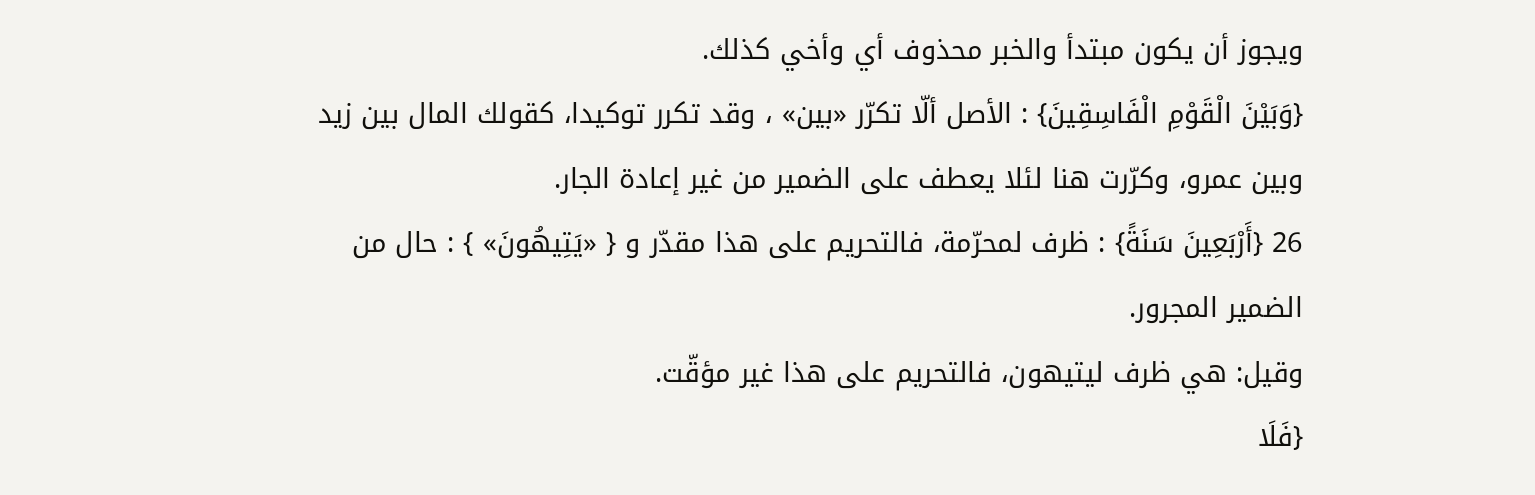ويجوز أن يكون مبتدأ والخبر محذوف أي وأخي كذلك.
{وَبَيْنَ الْقَوْمِ الْفَاسِقِينَ} : الأصل ألّا تكرّر «بين» ، وقد تكرر توكيدا، كقولك المال بين زيد وبين عمرو، وكرّرت هنا لئلا يعطف على الضمير من غير إعادة الجار.
26 {أَرْبَعِينَ سَنَةً} : ظرف لمحرّمة، فالتحريم على هذا مقدّر و { «يَتِيهُونَ» } : حال من الضمير المجرور.
وقيل: هي ظرف ليتيهون، فالتحريم على هذا غير مؤقّت.
{فَلَا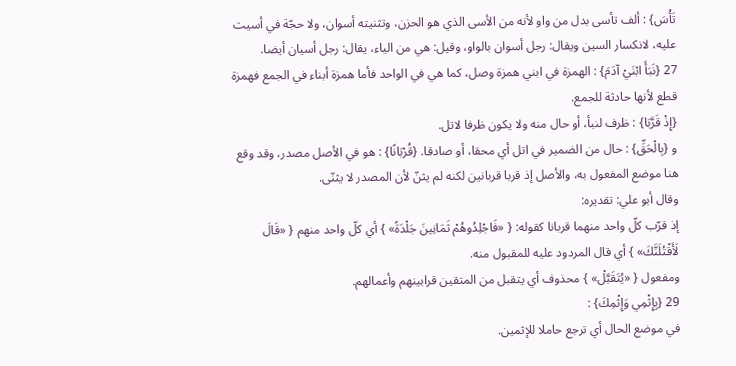تَأْسَ} : ألف تأسى بدل من واو لأنه من الأسى الذي هو الحزن، وتثنيته أسوان، ولا حجّة في أسيت عليه، لانكسار السين ويقال: رجل أسوان بالواو، وقيل: هي من الياء، يقال: رجل أسيان أيضا.
27 {نَبَأَ ابْنَيْ آدَمَ} : الهمزة في ابني همزة وصل، كما هي في الواحد فأما همزة أبناء في الجمع فهمزة قطع لأنها حادثة للجمع.
{إِذْ قَرَّبَا} : ظرف لنبأ، أو حال منه ولا يكون ظرفا لاتل.
و {بِالْحَقِّ} : حال من الضمير في اتل أي محقا، أو صادقا. {قُرْبَانًا} : هو في الأصل مصدر، وقد وقع هنا موضع المفعول به، والأصل إذ قربا قربانين لكنه لم يثنّ لأن المصدر لا يثنّى.
وقال أبو علي: تقديره:
إذ قرّب كلّ واحد منهما قربانا كقوله: { «فَاجْلِدُوهُمْ ثَمَانِينَ جَلْدَةً» } أي كلّ واحد منهم { «قَالَ لَأَقْتُلَنَّكَ» } أي قال المردود عليه للمقبول منه.
ومفعول { «يُتَقَبَّلْ» } محذوف أي يتقبل من المتقين قرابينهم وأعمالهم.
29 {بِإِثْمِي وَإِثْمِكَ} :
في موضع الحال أي ترجع حاملا للإثمين.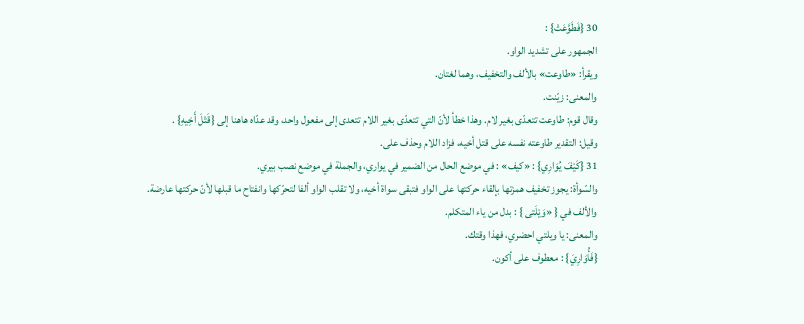30 {فَطَوَّعَتْ} :
الجمهور على تشديد الواو.
ويقرأ: «طاوعت» بالألف والتخفيف، وهما لغتان.
والمعنى: زيّنت.
وقال قوم: طاوعت تتعدّى بغير لام. وهذا خطأ لأنّ التي تتعدّى بغير اللام تتعدى إلى مفعول واحد، وقد عدّاه هاهنا إلى {قَتْلَ أَخِيهِ} .
وقيل: التقدير طاوعته نفسه على قتل أخيه، فزاد اللام وحذف على.
31 {كَيْفَ يُوَارِي} : «كيف» : في موضع الحال من الضمير في يواري، والجملة في موضع نصب بيري.
والسّوأة: يجوز تخفيف همزتها بإلقاء حركتها على الواو فتبقى سواة أخيه، ولا تقلب الواو ألفا لتحرّكها وانفتاح ما قبلها لأنّ حركتها عارضة.
والألف في { «وَيْلَتى } : بدل من ياء المتكلم.
والمعنى: يا ويلتي احضري، فهذا وقتك.
{فَأُوَارِيَ} : معطوف على أكون.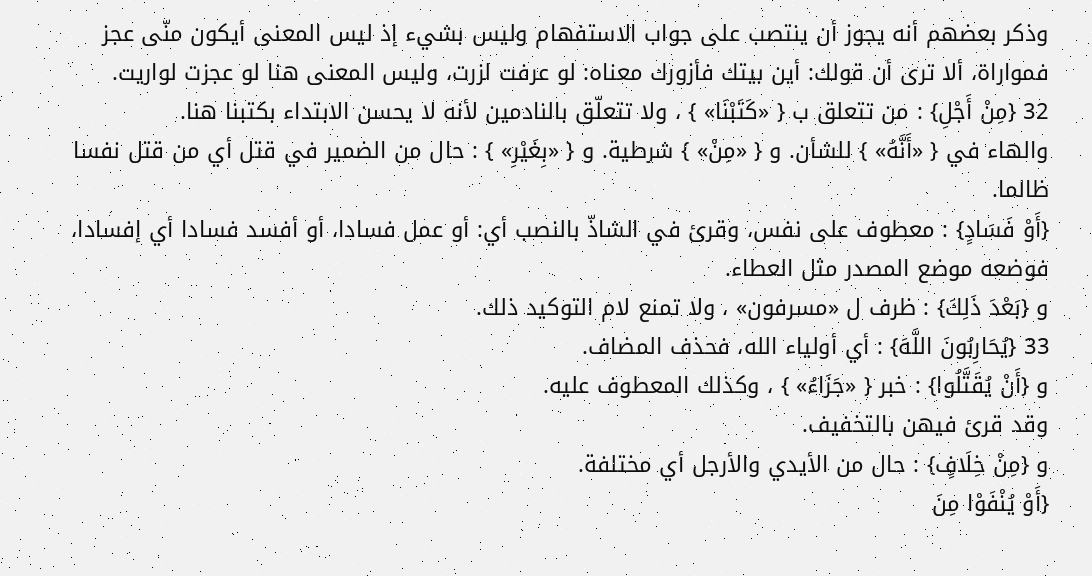وذكر بعضهم أنه يجوز أن ينتصب على جواب الاستفهام وليس بشيء إذ ليس المعنى أيكون منّى عجز فمواراة، ألا ترى أن قولك: أين بيتك فأزورك معناه: لو عرفت لزرت، وليس المعنى هنا لو عجزت لواريت.
32 {مِنْ أَجْلِ} : من تتعلق ب { «كَتَبْنَا» } ، ولا تتعلّق بالنادمين لأنه لا يحسن الابتداء بكتبنا هنا.
والهاء في { «أَنَّهُ» } للشأن. و { «مِنْ» } شرطية. و { «بِغَيْرِ» } : حال من الضمير في قتل أي من قتل نفسا ظالما.
{أَوْ فَسَادٍ} : معطوف على نفس، وقرئ في الشاذّ بالنصب أي: أو عمل فسادا، أو أفسد فسادا أي إفسادا، فوضعه موضع المصدر مثل العطاء.
و {بَعْدَ ذَلِكَ} : ظرف ل «مسرفون» ، ولا تمنع لام التوكيد ذلك.
33 {يُحَارِبُونَ اللَّهَ} : أي أولياء الله، فحذف المضاف.
و {أَنْ يُقَتَّلُوا} : خبر { «جَزَاءُ» } ، وكذلك المعطوف عليه.
وقد قرئ فيهن بالتخفيف.
و {مِنْ خِلَافٍ} : حال من الأيدي والأرجل أي مختلفة.
{أَوْ يُنْفَوْا مِنَ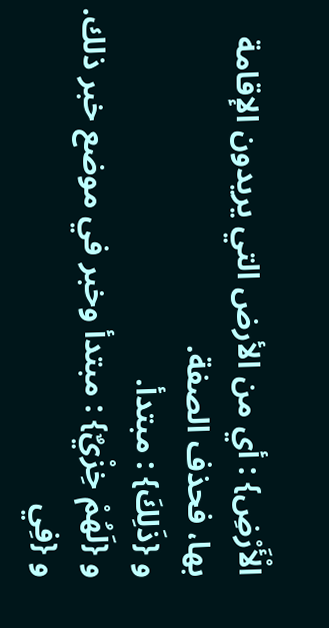الْأَرْضِ} : أي من الأرض التي يريدون الإقامة بها، فحذف الصفة.
و {ذَلِكَ} : مبتدأ.
و {لَهُمْ خِزْيٌ} : مبتدأ وخبر في موضع خبر ذلك.
و {فِي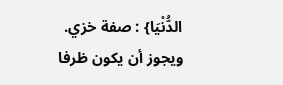الدُّنْيَا} : صفة خزي.
ويجوز أن يكون ظرفا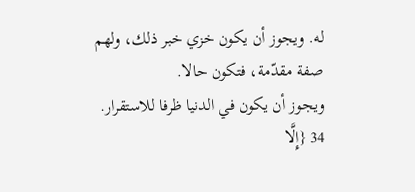له. ويجوز أن يكون خزي خبر ذلك، ولهم صفة مقدّمة، فتكون حالا.
ويجوز أن يكون في الدنيا ظرفا للاستقرار.
34 {إِلَّا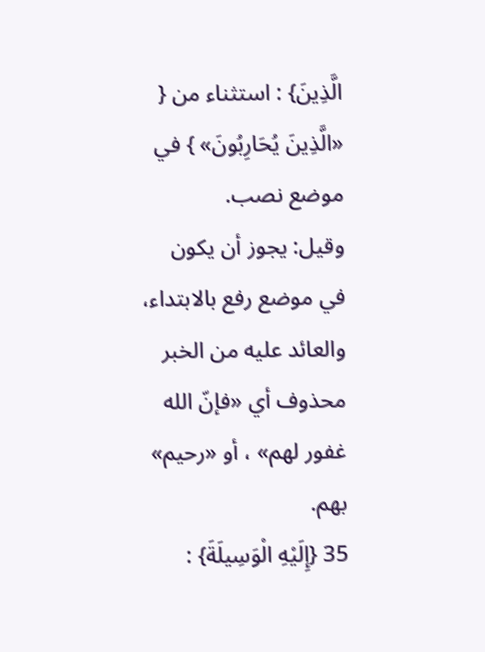الَّذِينَ} : استثناء من { «الَّذِينَ يُحَارِبُونَ» } في موضع نصب.
وقيل: يجوز أن يكون في موضع رفع بالابتداء، والعائد عليه من الخبر محذوف أي «فإنّ الله غفور لهم» ، أو «رحيم» بهم.
35 {إِلَيْهِ الْوَسِيلَةَ} :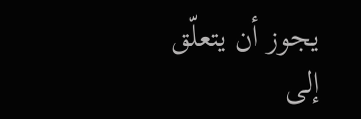يجوز أن يتعلّق إلى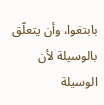بابتغوا، وأن يتعلّق بالوسيلة لأن الوسيلة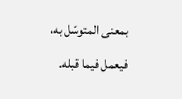بمعنى المتوسّل به، فيعمل فيما قبله.